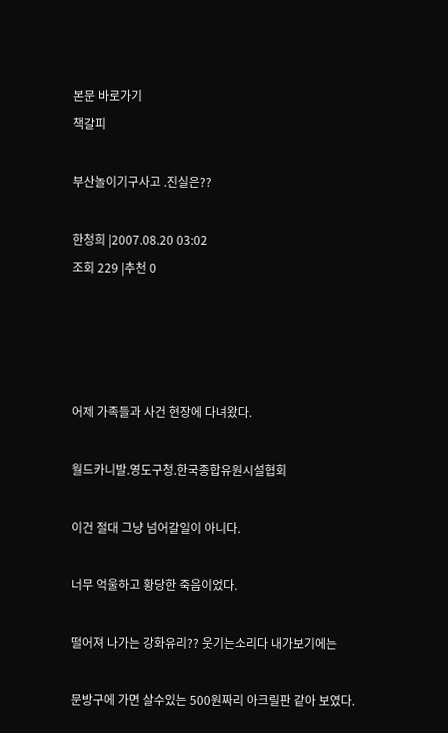본문 바로가기
책갈피

부산놀이기구사고 .진실은??

한청희 |2007.08.20 03:02
조회 229 |추천 0




어제 가족들과 사건 현장에 다녀왔다.

월드카니발.영도구청.한국종합유원시설협회

이건 절대 그냥 넘어갈일이 아니다.

너무 억울하고 황당한 죽음이었다.

떨어져 나가는 강화유리?? 웃기는소리다 내가보기에는

문방구에 가면 살수있는 500원짜리 아크릴판 같아 보였다.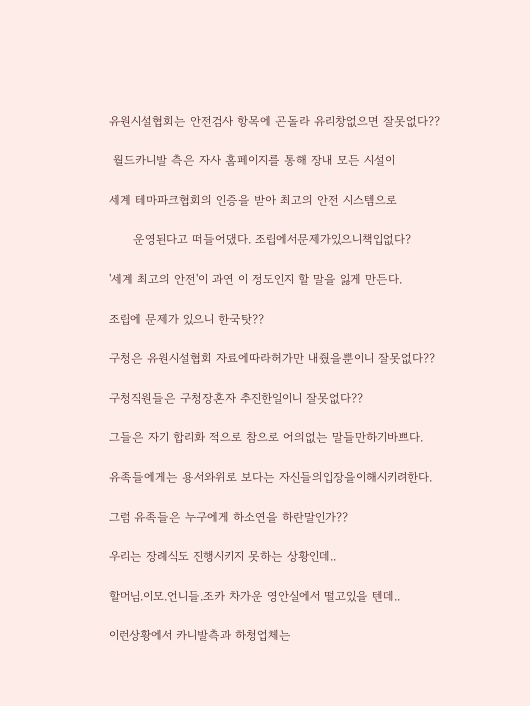유원시설협회는 안전검사 항목에 곤돌라 유리창없으면 잘못없다??

 월드카니발 측은 자사 홈페이지를 통해 장내 모든 시설이

세계 테마파크협회의 인증을 받아 최고의 안전 시스템으로

      운영된다고 떠들어댔다. 조립에서문제가있으니책입없다?

'세계 최고의 안전'이 과연 이 정도인지 할 말을 잃게 만든다.

조립에 문제가 있으니 한국탓??

구청은 유원시설협회 자료에따라허가만 내줬을뿐이니 잘못없다??

구청직원들은 구청장혼자 추진한일이니 잘못없다??

그들은 자기 합리화 적으로 참으로 어의없는 말들만하기바쁘다.

유족들에게는 용서와위로 보다는 자신들의입장을이해시키려한다.

그럼 유족들은 누구에게 하소연을 하란말인가??

우리는 장례식도 진행시키지 못하는 상황인데..

할머님.이모.언니들.조카 차가운 영안실에서 떨고있을 텐데..

이런상황에서 카니발측과 하청업체는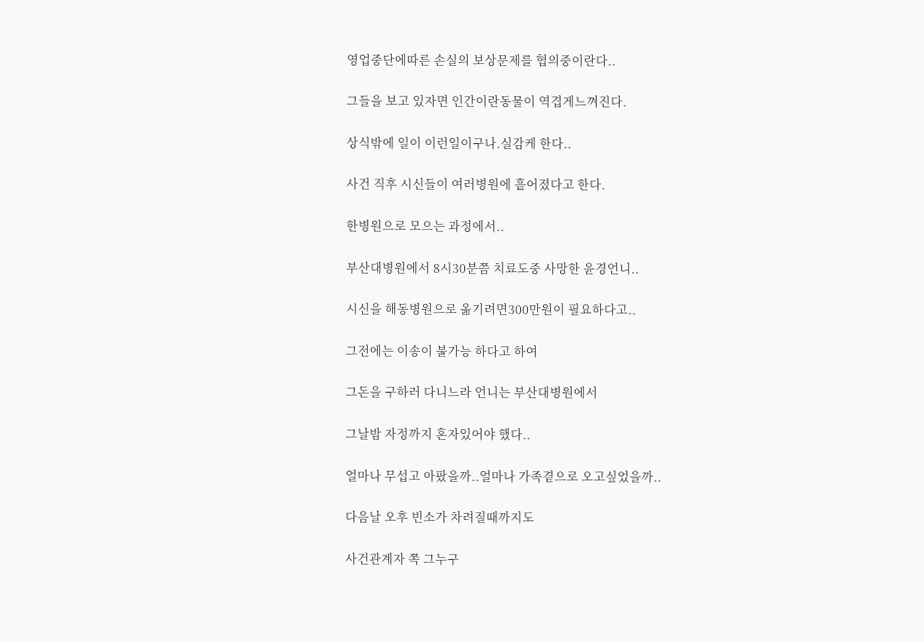영업중단에따른 손실의 보상문제를 협의중이란다..

그들을 보고 있자면 인간이란동물이 역겹게느껴진다.

상식밖에 일이 이런일이구나.실감케 한다..

사건 직후 시신들이 여러병원에 흩어졌다고 한다.

한병원으로 모으는 과정에서..

부산대병원에서 8시30분쯤 치료도중 사망한 윤경언니..

시신을 해동병원으로 옮기려면300만원이 필요하다고..

그전에는 이송이 불가능 하다고 하여

그돈을 구하러 다니느라 언니는 부산대병원에서

그날밤 자정까지 혼자있어야 했다..

얼마나 무섭고 아팠을까..얼마나 가족곁으로 오고싶었을까..

다음날 오후 빈소가 차려질때까지도

사건관계자 쪽 그누구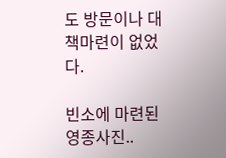도 방문이나 대책마련이 없었다.

빈소에 마련된 영종사진..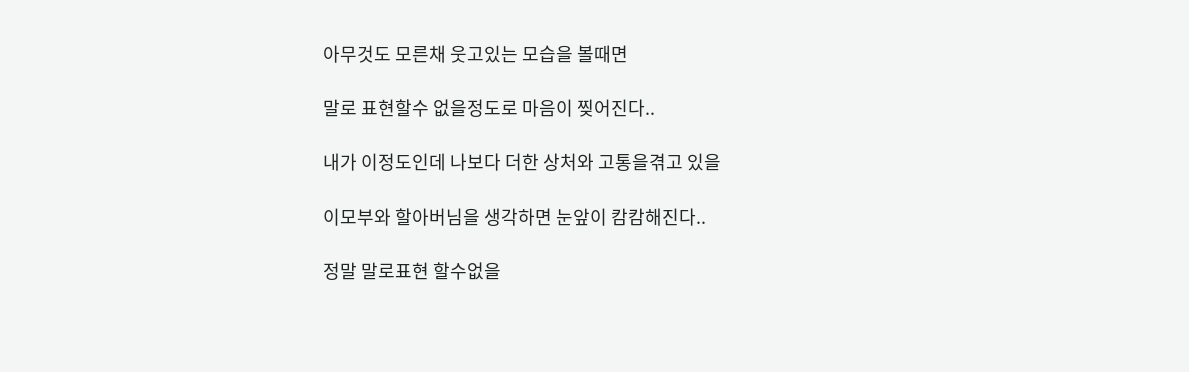아무것도 모른채 웃고있는 모습을 볼때면

말로 표현할수 없을정도로 마음이 찢어진다..

내가 이정도인데 나보다 더한 상처와 고통을겪고 있을

이모부와 할아버님을 생각하면 눈앞이 캄캄해진다..

정말 말로표현 할수없을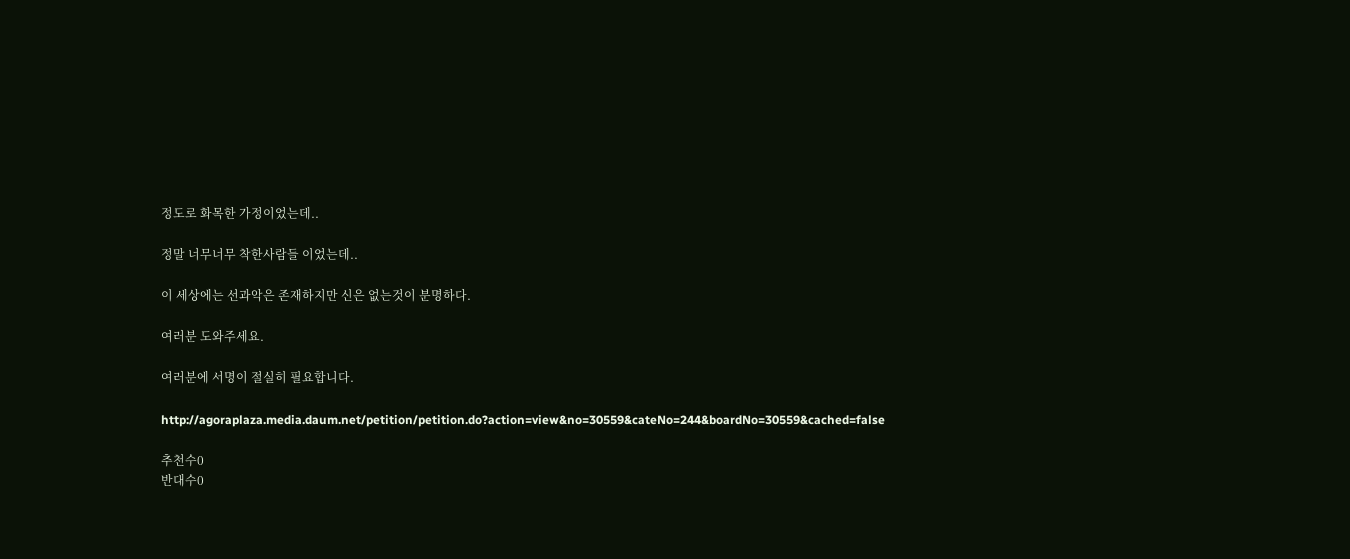정도로 화목한 가정이었는데..

정말 너무너무 착한사람들 이었는데..

이 세상에는 선과악은 존재하지만 신은 없는것이 분명하다.

여러분 도와주세요.

여러분에 서명이 절실히 필요합니다.

http://agoraplaza.media.daum.net/petition/petition.do?action=view&no=30559&cateNo=244&boardNo=30559&cached=false

추천수0
반대수0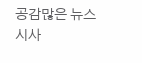공감많은 뉴스 시사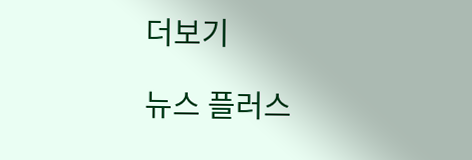더보기

뉴스 플러스